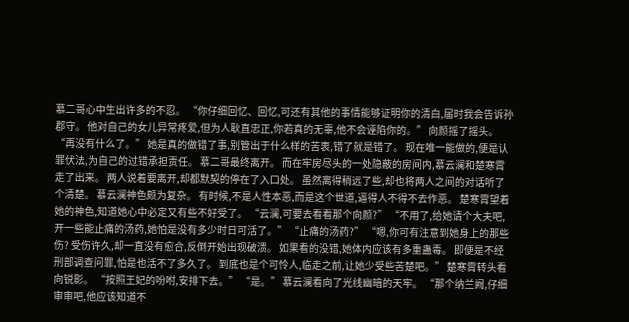慕二哥心中生出许多的不忍。 “你仔细回忆、回忆,可还有其他的事情能够证明你的清白,届时我会告诉孙郡守。 他对自己的女儿异常疼爱,但为人耿直忠正,你若真的无辜,他不会诬陷你的。” 向颜摇了摇头。 “再没有什么了。” 她是真的做错了事,别管出于什么样的苦衷,错了就是错了。 现在唯一能做的,便是认罪伏法,为自己的过错承担责任。 慕二哥最终离开。 而在牢房尽头的一处隐蔽的房间内,慕云澜和楚寒霄走了出来。 两人说着要离开,却都默契的停在了入口处。 虽然离得稍远了些,却也将两人之间的对话听了个清楚。 慕云澜神色颇为复杂。 有时候,不是人性本恶,而是这个世道,逼得人不得不去作恶。 楚寒霄望着她的神色,知道她心中必定又有些不好受了。 “云澜,可要去看看那个向颜?” “不用了,给她请个大夫吧,开一些能止痛的汤药,她怕是没有多少时日可活了。” “止痛的汤药?” “嗯,你可有注意到她身上的那些伤? 受伤许久,却一直没有愈合,反倒开始出现破溃。 如果看的没错,她体内应该有多重蛊毒。 即便是不经刑部调查问罪,怕是也活不了多久了。 到底也是个可怜人,临走之前,让她少受些苦楚吧。” 楚寒霄转头看向锐影。 “按照王妃的吩咐,安排下去。” “是。” 慕云澜看向了光线幽暗的天牢。 “那个纳兰阙,仔细审审吧,他应该知道不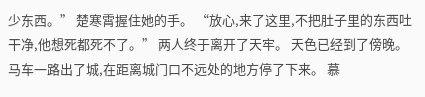少东西。” 楚寒霄握住她的手。 “放心,来了这里,不把肚子里的东西吐干净,他想死都死不了。” 两人终于离开了天牢。 天色已经到了傍晚。 马车一路出了城,在距离城门口不远处的地方停了下来。 慕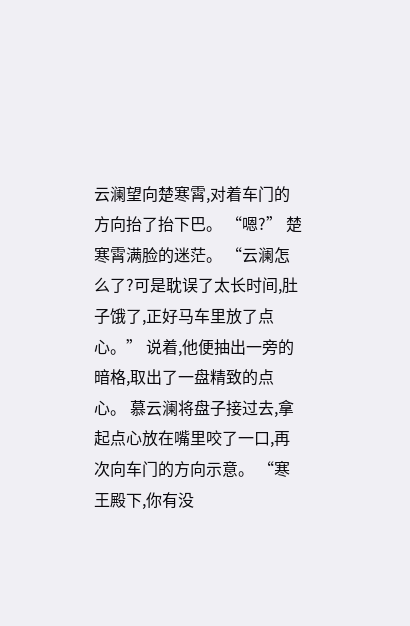云澜望向楚寒霄,对着车门的方向抬了抬下巴。 “嗯?” 楚寒霄满脸的迷茫。 “云澜怎么了?可是耽误了太长时间,肚子饿了,正好马车里放了点心。” 说着,他便抽出一旁的暗格,取出了一盘精致的点心。 慕云澜将盘子接过去,拿起点心放在嘴里咬了一口,再次向车门的方向示意。 “寒王殿下,你有没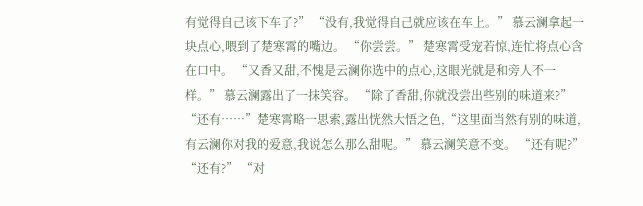有觉得自己该下车了?” “没有,我觉得自己就应该在车上。” 慕云澜拿起一块点心,喂到了楚寒霄的嘴边。 “你尝尝。” 楚寒霄受宠若惊,连忙将点心含在口中。 “又香又甜,不愧是云澜你选中的点心,这眼光就是和旁人不一样。” 慕云澜露出了一抹笑容。 “除了香甜,你就没尝出些别的味道来?” “还有……”楚寒霄略一思索,露出恍然大悟之色,“这里面当然有别的味道,有云澜你对我的爱意,我说怎么那么甜呢。” 慕云澜笑意不变。 “还有呢?” “还有?” “对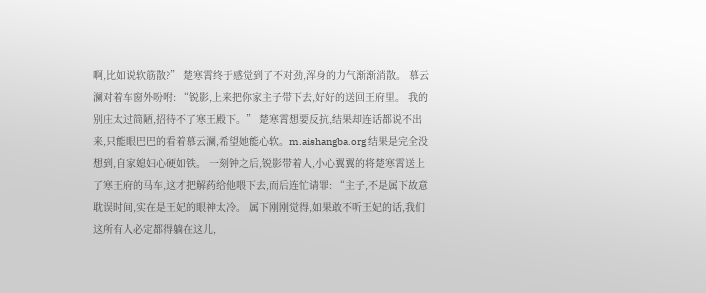啊,比如说软筋散?” 楚寒霄终于感觉到了不对劲,浑身的力气渐渐消散。 慕云澜对着车窗外吩咐: “锐影,上来把你家主子带下去,好好的送回王府里。 我的别庄太过简陋,招待不了寒王殿下。” 楚寒霄想要反抗,结果却连话都说不出来,只能眼巴巴的看着慕云澜,希望她能心软。m.aishangba.org 结果是完全没想到,自家媳妇心硬如铁。 一刻钟之后,锐影带着人,小心翼翼的将楚寒霄送上了寒王府的马车,这才把解药给他喂下去,而后连忙请罪: “主子,不是属下故意耽误时间,实在是王妃的眼神太冷。 属下刚刚觉得,如果敢不听王妃的话,我们这所有人必定都得躺在这儿,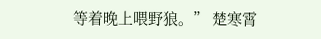等着晚上喂野狼。” 楚寒霄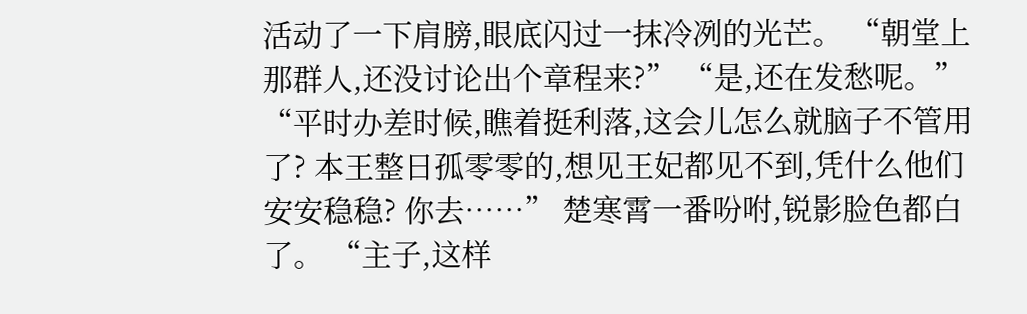活动了一下肩膀,眼底闪过一抹冷冽的光芒。 “朝堂上那群人,还没讨论出个章程来?” “是,还在发愁呢。” “平时办差时候,瞧着挺利落,这会儿怎么就脑子不管用了? 本王整日孤零零的,想见王妃都见不到,凭什么他们安安稳稳? 你去……” 楚寒霄一番吩咐,锐影脸色都白了。 “主子,这样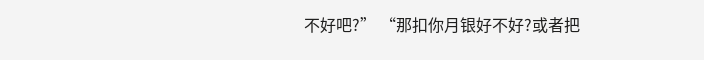不好吧?” “那扣你月银好不好?或者把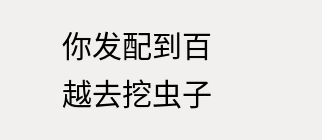你发配到百越去挖虫子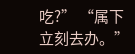吃?” “属下立刻去办。”